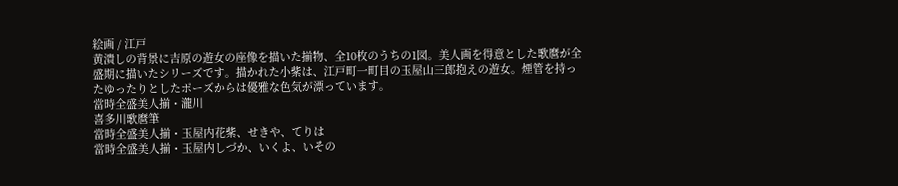絵画 / 江戸
黄潰しの背景に吉原の遊女の座像を描いた揃物、全10枚のうちの1図。美人画を得意とした歌麿が全盛期に描いたシリーズです。描かれた小紫は、江戸町一町目の玉屋山三郎抱えの遊女。煙管を持ったゆったりとしたポーズからは優雅な色気が漂っています。
當時全盛美人揃・瀧川
喜多川歌麿筆
當時全盛美人揃・玉屋内花紫、せきや、てりは
當時全盛美人揃・玉屋内しづか、いくよ、いその